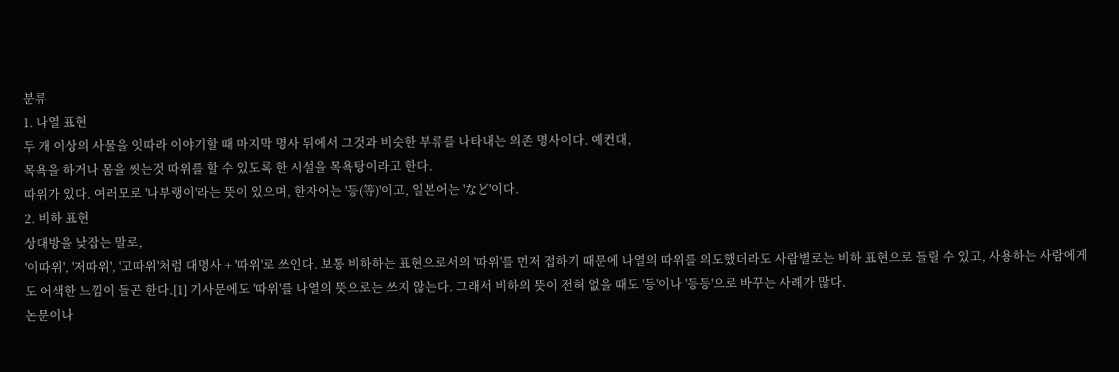분류
1. 나열 표현
두 개 이상의 사물을 잇따라 이야기할 때 마지막 명사 뒤에서 그것과 비슷한 부류를 나타내는 의존 명사이다. 예컨대,
목욕을 하거나 몸을 씻는것 따위를 할 수 있도록 한 시설을 목욕탕이라고 한다.
따위가 있다. 여러모로 '나부랭이'라는 뜻이 있으며, 한자어는 '등(等)'이고, 일본어는 'など'이다.
2. 비하 표현
상대방을 낮잡는 말로,
'이따위', '저따위', '고따위'처럼 대명사 + '따위'로 쓰인다. 보통 비하하는 표현으로서의 '따위'를 먼저 접하기 때문에 나열의 따위를 의도했더라도 사람별로는 비하 표현으로 들릴 수 있고, 사용하는 사람에게도 어색한 느낌이 들곤 한다.[1] 기사문에도 '따위'를 나열의 뜻으로는 쓰지 않는다. 그래서 비하의 뜻이 전혀 없을 때도 '등'이나 '등등'으로 바꾸는 사례가 많다.
논문이나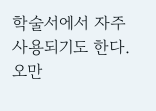학술서에서 자주 사용되기도 한다.
오만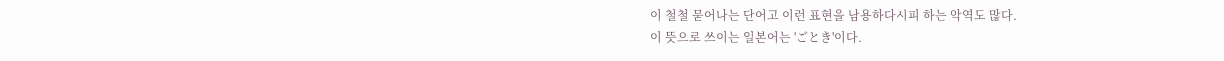이 철철 묻어나는 단어고 이런 표현을 남용하다시피 하는 악역도 많다.
이 뜻으로 쓰이는 일본어는 'ごとき'이다.